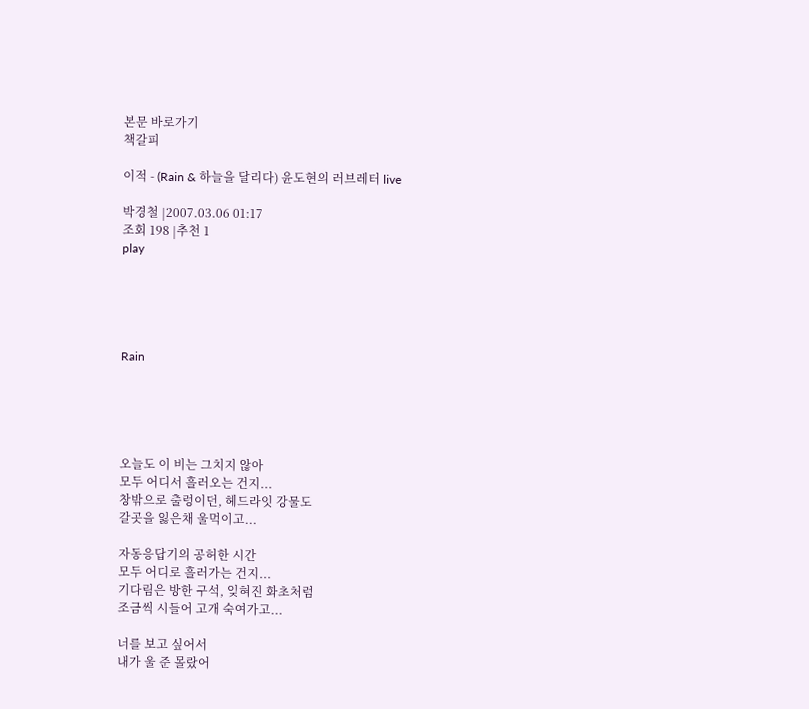본문 바로가기
책갈피

이적 - (Rain & 하늘을 달리다) 윤도현의 러브레터 live

박경철 |2007.03.06 01:17
조회 198 |추천 1
play





Rain





오늘도 이 비는 그치지 않아
모두 어디서 흘러오는 건지...
창밖으로 출렁이던, 헤드라잇 강물도
갈곳을 잃은채 울먹이고...

자동응답기의 공허한 시간
모두 어디로 흘러가는 건지...
기다림은 방한 구석, 잊혀진 화초처럼
조금씩 시들어 고개 숙여가고...

너를 보고 싶어서
내가 울 준 몰랐어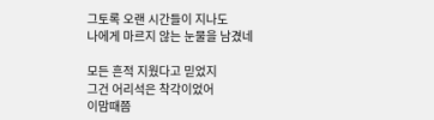그토록 오랜 시간들이 지나도
나에게 마르지 않는 눈물을 남겼네

모든 흔적 지웠다고 믿었지
그건 어리석은 착각이었어
이맘때쯤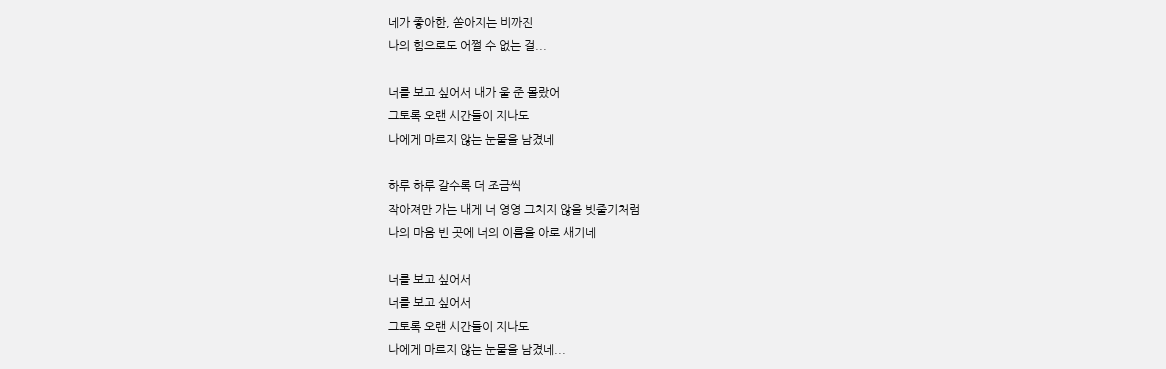네가 좋아한, 쏟아지는 비까진
나의 힘으로도 어쩔 수 없는 걸...

너를 보고 싶어서 내가 울 준 몰랐어
그토록 오랜 시간들이 지나도
나에게 마르지 않는 눈물을 남겼네

하루 하루 갈수록 더 조금씩
작아져만 가는 내게 너 영영 그치지 않을 빗줄기처럼
나의 마음 빈 곳에 너의 이름을 아로 새기네

너를 보고 싶어서
너를 보고 싶어서
그토록 오랜 시간들이 지나도
나에게 마르지 않는 눈물을 남겼네...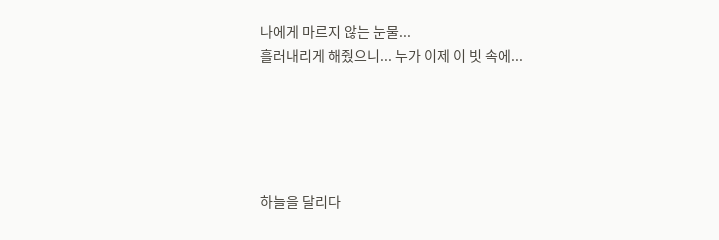나에게 마르지 않는 눈물...
흘러내리게 해줬으니... 누가 이제 이 빗 속에...





하늘을 달리다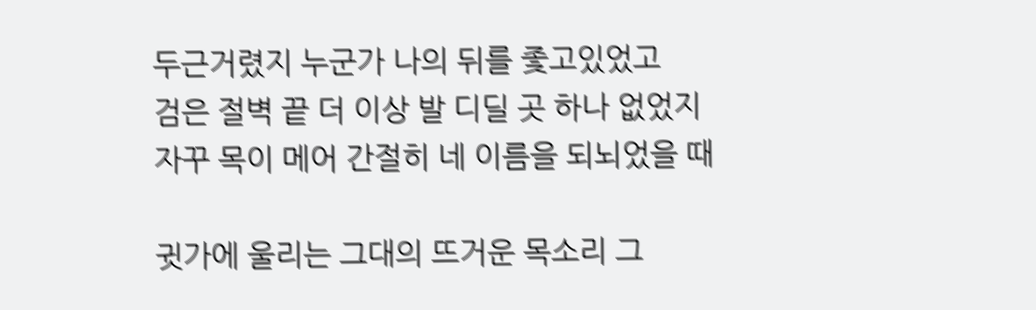두근거렸지 누군가 나의 뒤를 좇고있었고
검은 절벽 끝 더 이상 발 디딜 곳 하나 없었지
자꾸 목이 메어 간절히 네 이름을 되뇌었을 때

귓가에 울리는 그대의 뜨거운 목소리 그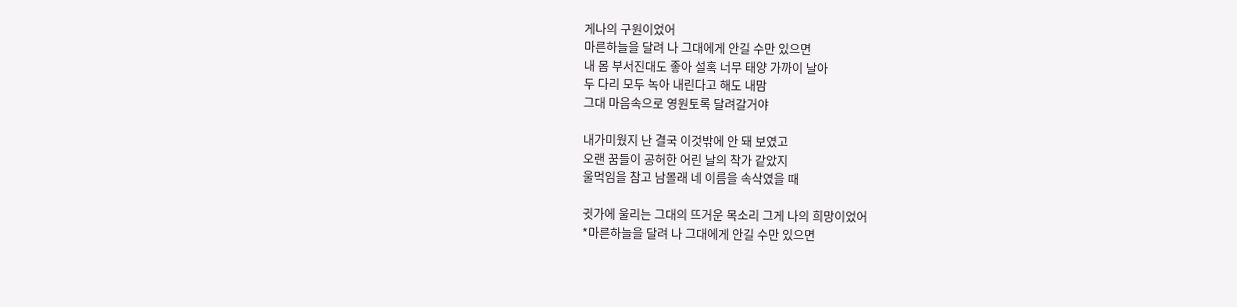게나의 구원이었어
마른하늘을 달려 나 그대에게 안길 수만 있으면
내 몸 부서진대도 좋아 설혹 너무 태양 가까이 날아
두 다리 모두 녹아 내린다고 해도 내맘
그대 마음속으로 영원토록 달려갈거야

내가미웠지 난 결국 이것밖에 안 돼 보였고
오랜 꿈들이 공허한 어린 날의 착가 같았지
울먹임을 참고 남몰래 네 이름을 속삭였을 때

귓가에 울리는 그대의 뜨거운 목소리 그게 나의 희망이었어
*마른하늘을 달려 나 그대에게 안길 수만 있으면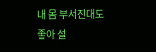내 몸 부서진대도 좋아 설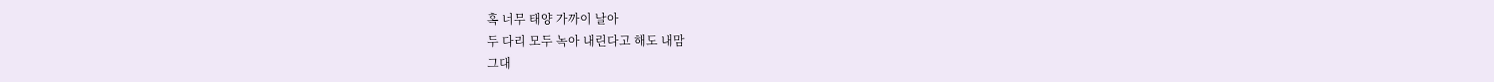혹 너무 태양 가까이 날아
두 다리 모두 녹아 내린다고 해도 내맘
그대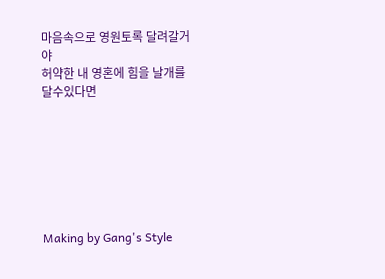마음속으로 영원토록 달려갈거야
허약한 내 영혼에 힘을 날개를 달수있다면







Making by Gang's Style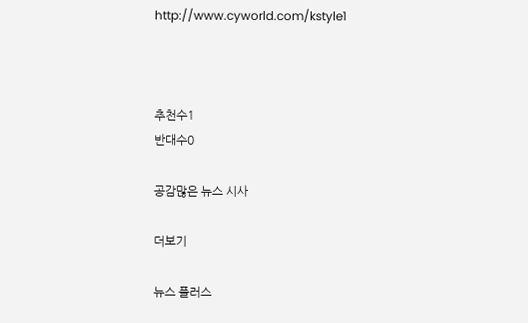http://www.cyworld.com/kstyle1



추천수1
반대수0

공감많은 뉴스 시사

더보기

뉴스 플러스